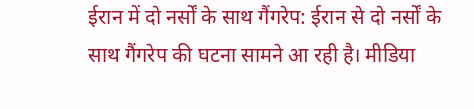ईरान में दो नर्सों के साथ गैंगरेप: ईरान से दो नर्सों के साथ गैंगरेप की घटना सामने आ रही है। मीडिया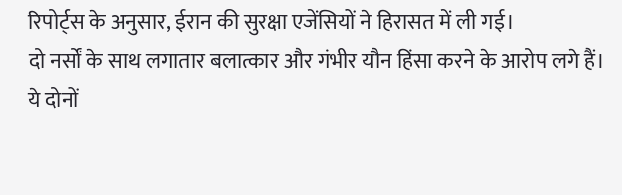रिपोर्ट्स के अनुसार, ईरान की सुरक्षा एजेंसियों ने हिरासत में ली गई।
दो नर्सों के साथ लगातार बलात्कार और गंभीर यौन हिंसा करने के आरोप लगे हैं।
ये दोनों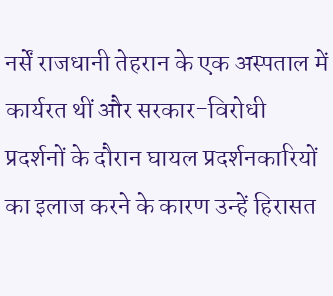नर्सें राजधानी तेहरान के एक अस्पताल में कार्यरत थीं और सरकार-विरोधी प्रदर्शनों के दौरान घायल प्रदर्शनकारियों का इलाज करने के कारण उन्हें हिरासत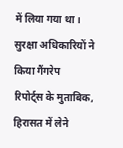में लिया गया था।
सुरक्षा अधिकारियों ने किया गैंगरेप
रिपोर्ट्स के मुताबिक, हिरासत में लेने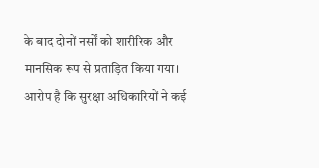के बाद दोनों नर्सों को शारीरिक और मानसिक रूप से प्रताड़ित किया गया।
आरोप है कि सुरक्षा अधिकारियों ने कई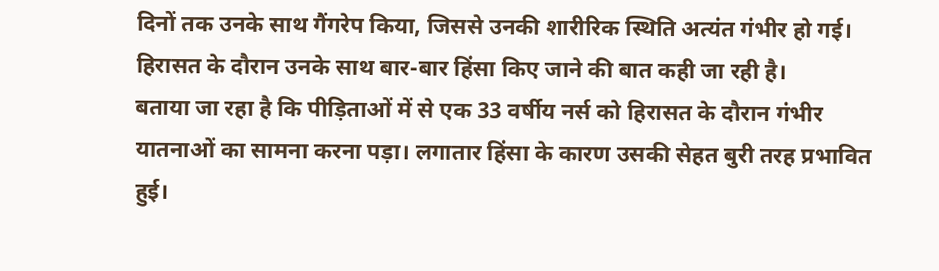दिनों तक उनके साथ गैंगरेप किया, जिससे उनकी शारीरिक स्थिति अत्यंत गंभीर हो गई।
हिरासत के दौरान उनके साथ बार-बार हिंसा किए जाने की बात कही जा रही है।
बताया जा रहा है कि पीड़िताओं में से एक 33 वर्षीय नर्स को हिरासत के दौरान गंभीर यातनाओं का सामना करना पड़ा। लगातार हिंसा के कारण उसकी सेहत बुरी तरह प्रभावित हुई।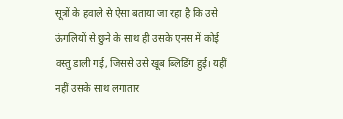सूत्रों के हवाले से ऐसा बताया जा रहा है कि उसे ऊंगलियों से छुने के साथ ही उसके एनस में कोई वस्तु डाली गई, जिससे उसे खूब ब्लिडिंग हुई। यहीं नहीं उसके साथ लगातार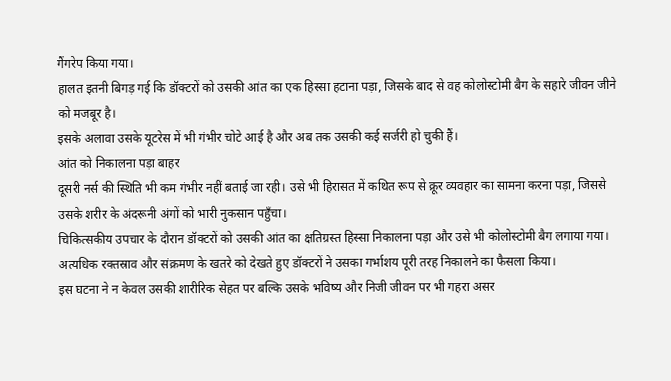गैंगरेप किया गया।
हालत इतनी बिगड़ गई कि डॉक्टरों को उसकी आंत का एक हिस्सा हटाना पड़ा, जिसके बाद से वह कोलोस्टोमी बैग के सहारे जीवन जीने को मजबूर है।
इसके अलावा उसके यूटरेस में भी गंभीर चोटे आई है और अब तक उसकी कई सर्जरी हो चुकी हैं।
आंत को निकालना पड़ा बाहर
दूसरी नर्स की स्थिति भी कम गंभीर नहीं बताई जा रही। उसे भी हिरासत में कथित रूप से क्रूर व्यवहार का सामना करना पड़ा, जिससे उसके शरीर के अंदरूनी अंगों को भारी नुकसान पहुँचा।
चिकित्सकीय उपचार के दौरान डॉक्टरों को उसकी आंत का क्षतिग्रस्त हिस्सा निकालना पड़ा और उसे भी कोलोस्टोमी बैग लगाया गया।
अत्यधिक रक्तस्राव और संक्रमण के खतरे को देखते हुए डॉक्टरों ने उसका गर्भाशय पूरी तरह निकालने का फैसला किया।
इस घटना ने न केवल उसकी शारीरिक सेहत पर बल्कि उसके भविष्य और निजी जीवन पर भी गहरा असर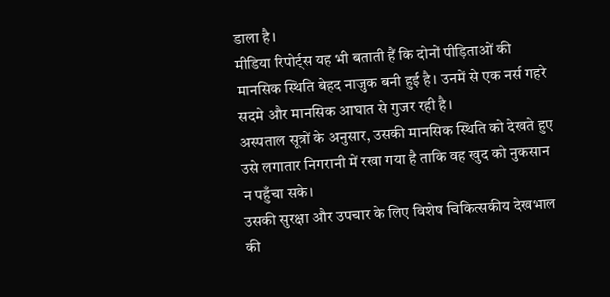डाला है।
मीडिया रिपोर्ट्स यह भी बताती हैं कि दोनों पीड़िताओं की मानसिक स्थिति बेहद नाजुक बनी हुई है। उनमें से एक नर्स गहरे सदमे और मानसिक आघात से गुजर रही है।
अस्पताल सूत्रों के अनुसार, उसकी मानसिक स्थिति को देखते हुए उसे लगातार निगरानी में रखा गया है ताकि वह खुद को नुकसान न पहुँचा सके।
उसकी सुरक्षा और उपचार के लिए विशेष चिकित्सकीय देखभाल की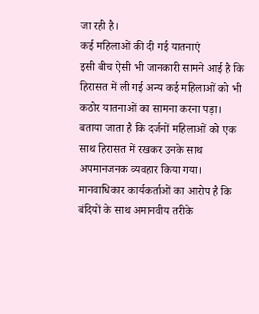जा रही है।
कई महिलाओं की दी गई यातनाएं
इसी बीच ऐसी भी जानकारी सामने आई है कि हिरासत में ली गई अन्य कई महिलाओं को भी कठोर यातनाओं का सामना करना पड़ा।
बताया जाता है कि दर्जनों महिलाओं को एक साथ हिरासत में रखकर उनके साथ अपमानजनक व्यवहार किया गया।
मानवाधिकार कार्यकर्ताओं का आरोप है कि बंदियों के साथ अमानवीय तरीके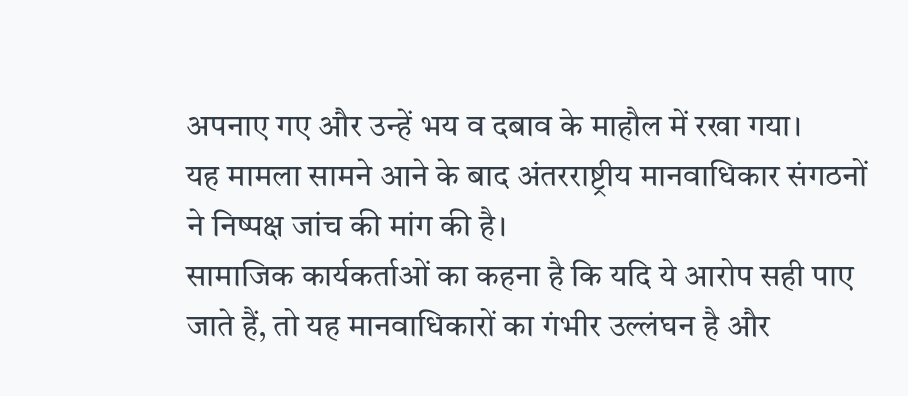अपनाए गए और उन्हें भय व दबाव के माहौल में रखा गया।
यह मामला सामने आने के बाद अंतरराष्ट्रीय मानवाधिकार संगठनों ने निष्पक्ष जांच की मांग की है।
सामाजिक कार्यकर्ताओं का कहना है कि यदि ये आरोप सही पाए जाते हैं, तो यह मानवाधिकारों का गंभीर उल्लंघन है और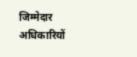जिम्मेदार अधिकारियों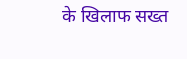के खिलाफ सख्त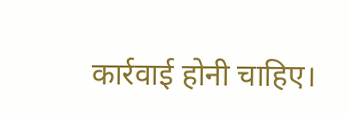कार्रवाई होनी चाहिए।